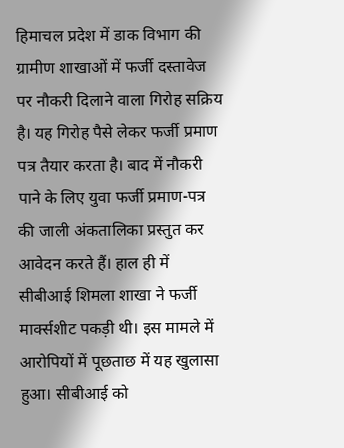हिमाचल प्रदेश में डाक विभाग की ग्रामीण शाखाओं में फर्जी दस्तावेज पर नौकरी दिलाने वाला गिरोह सक्रिय है। यह गिरोह पैसे लेकर फर्जी प्रमाण पत्र तैयार करता है। बाद में नौकरी पाने के लिए युवा फर्जी प्रमाण-पत्र की जाली अंकतालिका प्रस्तुत कर आवेदन करते हैं। हाल ही में सीबीआई शिमला शाखा ने फर्जी मार्क्सशीट पकड़ी थी। इस मामले में आरोपियों में पूछताछ में यह खुलासा हुआ। सीबीआई को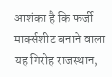आशंका है कि फर्जी मार्क्सशीट बनाने वाला यह गिरोह राजस्थान,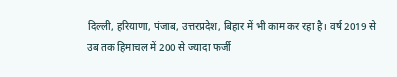दिल्ली, हरियाणा, पंजाब, उत्तरप्रदेश, बिहार में भी काम कर रहा है। वर्ष 2019 से उब तक हिमाचल में 200 से ज्यादा फर्जी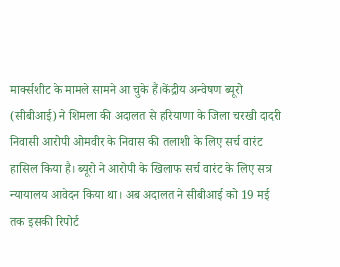मार्क्सशीट के मामले सामने आ चुके हैं।केंद्रीय अन्वेषण ब्यूरो (सीबीआई) ने शिमला की अदालत से हरियाणा के जिला चरखी दादरी निवासी आरोपी ओमवीर के निवास की तलाशी के लिए सर्च वारंट हासिल किया है। ब्यूरो ने आरोपी के खिलाफ सर्च वारंट के लिए सत्र न्यायालय आवेदन किया था। अब अदालत ने सीबीआई को 19 मई तक इसकी रिपोर्ट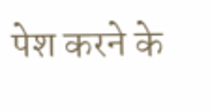पेश करने के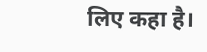लिए कहा है।